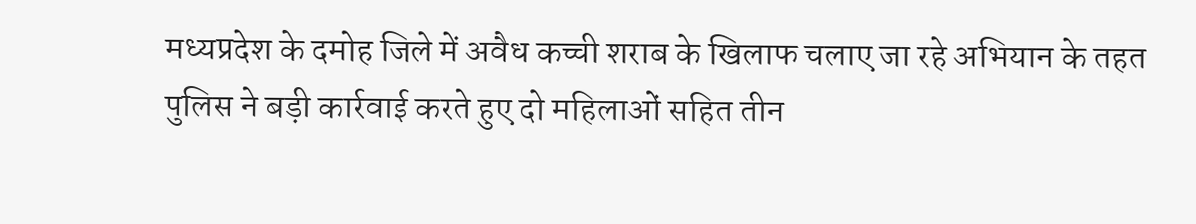मध्यप्रदेश के दमोह जिले में अवैध कच्ची शराब के खिलाफ चलाए जा रहे अभियान के तहत पुलिस ने बड़ी कार्रवाई करते हुए दो महिलाओं सहित तीन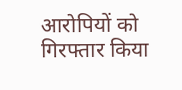आरोपियों को गिरफ्तार किया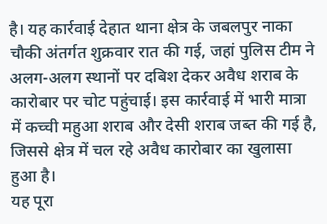है। यह कार्रवाई देहात थाना क्षेत्र के जबलपुर नाका चौकी अंतर्गत शुक्रवार रात की गई, जहां पुलिस टीम ने अलग-अलग स्थानों पर दबिश देकर अवैध शराब के कारोबार पर चोट पहुंचाई। इस कार्रवाई में भारी मात्रा में कच्ची महुआ शराब और देसी शराब जब्त की गई है, जिससे क्षेत्र में चल रहे अवैध कारोबार का खुलासा हुआ है।
यह पूरा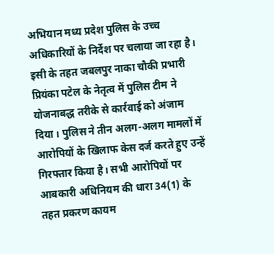अभियान मध्य प्रदेश पुलिस के उच्च अधिकारियों के निर्देश पर चलाया जा रहा है। इसी के तहत जबलपुर नाका चौकी प्रभारी प्रियंका पटेल के नेतृत्व में पुलिस टीम ने योजनाबद्ध तरीके से कार्रवाई को अंजाम दिया। पुलिस ने तीन अलग-अलग मामलों में आरोपियों के खिलाफ केस दर्ज करते हुए उन्हें गिरफ्तार किया है। सभी आरोपियों पर आबकारी अधिनियम की धारा 34(1) के तहत प्रकरण कायम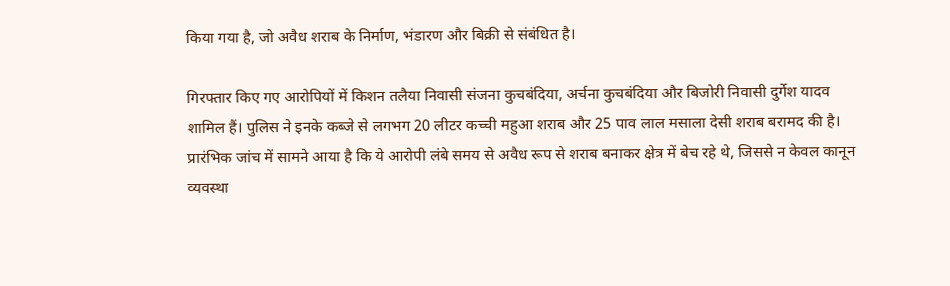किया गया है, जो अवैध शराब के निर्माण, भंडारण और बिक्री से संबंधित है।

गिरफ्तार किए गए आरोपियों में किशन तलैया निवासी संजना कुचबंदिया, अर्चना कुचबंदिया और बिजोरी निवासी दुर्गेश यादव शामिल हैं। पुलिस ने इनके कब्जे से लगभग 20 लीटर कच्ची महुआ शराब और 25 पाव लाल मसाला देसी शराब बरामद की है। प्रारंभिक जांच में सामने आया है कि ये आरोपी लंबे समय से अवैध रूप से शराब बनाकर क्षेत्र में बेच रहे थे, जिससे न केवल कानून व्यवस्था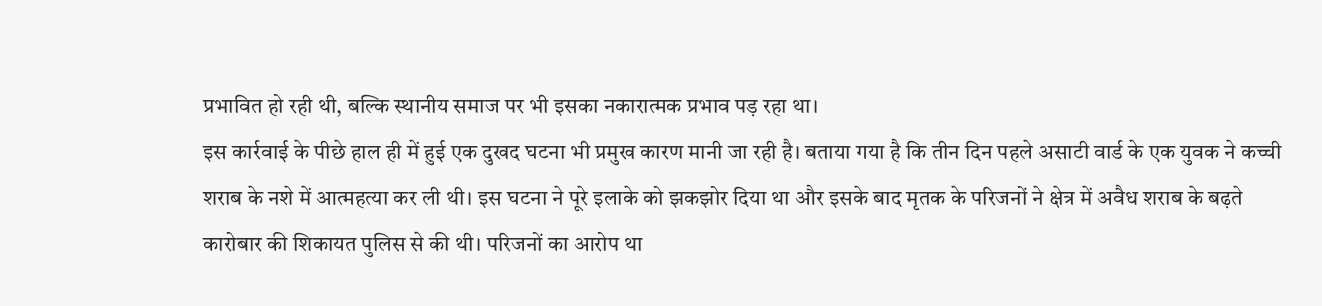प्रभावित हो रही थी, बल्कि स्थानीय समाज पर भी इसका नकारात्मक प्रभाव पड़ रहा था।
इस कार्रवाई के पीछे हाल ही में हुई एक दुखद घटना भी प्रमुख कारण मानी जा रही है। बताया गया है कि तीन दिन पहले असाटी वार्ड के एक युवक ने कच्ची शराब के नशे में आत्महत्या कर ली थी। इस घटना ने पूरे इलाके को झकझोर दिया था और इसके बाद मृतक के परिजनों ने क्षेत्र में अवैध शराब के बढ़ते कारोबार की शिकायत पुलिस से की थी। परिजनों का आरोप था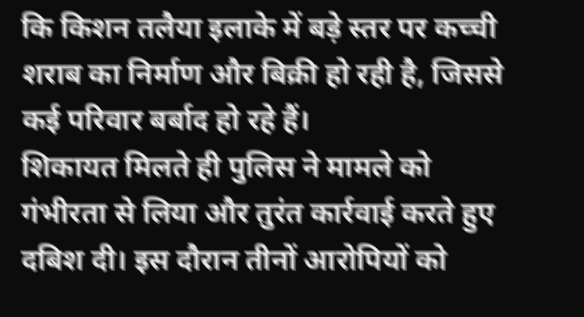कि किशन तलैया इलाके में बड़े स्तर पर कच्ची शराब का निर्माण और बिक्री हो रही है, जिससे कई परिवार बर्बाद हो रहे हैं।
शिकायत मिलते ही पुलिस ने मामले को गंभीरता से लिया और तुरंत कार्रवाई करते हुए दबिश दी। इस दौरान तीनों आरोपियों को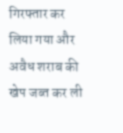गिरफ्तार कर लिया गया और अवैध शराब की खेप जब्त कर ली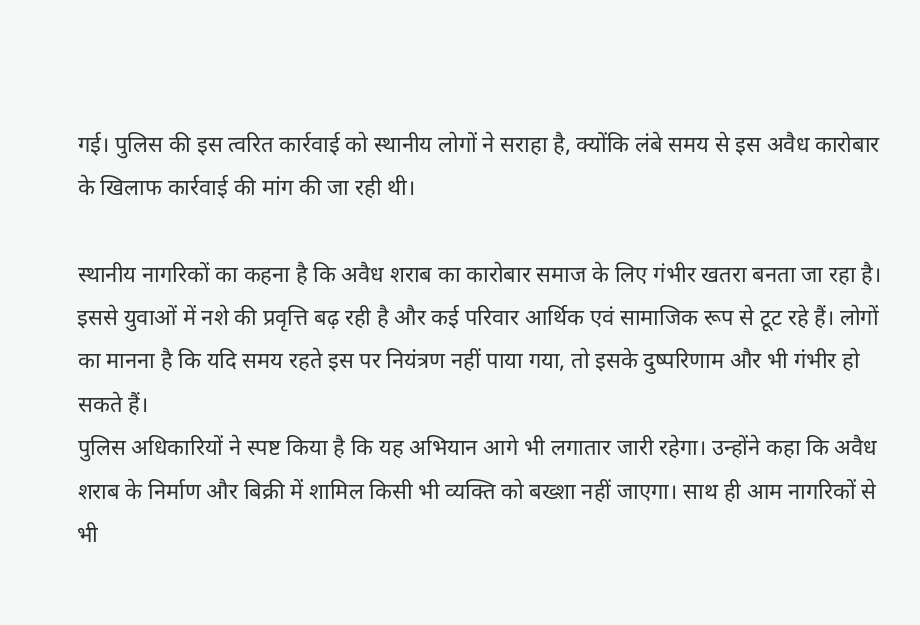गई। पुलिस की इस त्वरित कार्रवाई को स्थानीय लोगों ने सराहा है, क्योंकि लंबे समय से इस अवैध कारोबार के खिलाफ कार्रवाई की मांग की जा रही थी।

स्थानीय नागरिकों का कहना है कि अवैध शराब का कारोबार समाज के लिए गंभीर खतरा बनता जा रहा है। इससे युवाओं में नशे की प्रवृत्ति बढ़ रही है और कई परिवार आर्थिक एवं सामाजिक रूप से टूट रहे हैं। लोगों का मानना है कि यदि समय रहते इस पर नियंत्रण नहीं पाया गया, तो इसके दुष्परिणाम और भी गंभीर हो सकते हैं।
पुलिस अधिकारियों ने स्पष्ट किया है कि यह अभियान आगे भी लगातार जारी रहेगा। उन्होंने कहा कि अवैध शराब के निर्माण और बिक्री में शामिल किसी भी व्यक्ति को बख्शा नहीं जाएगा। साथ ही आम नागरिकों से भी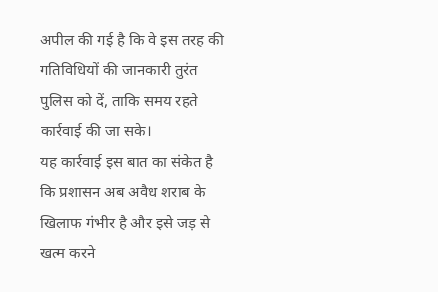अपील की गई है कि वे इस तरह की गतिविधियों की जानकारी तुरंत पुलिस को दें, ताकि समय रहते कार्रवाई की जा सके।
यह कार्रवाई इस बात का संकेत है कि प्रशासन अब अवैध शराब के खिलाफ गंभीर है और इसे जड़ से खत्म करने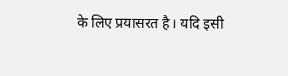के लिए प्रयासरत है। यदि इसी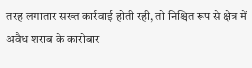तरह लगातार सख्त कार्रवाई होती रही, तो निश्चित रूप से क्षेत्र में अवैध शराब के कारोबार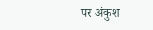पर अंकुश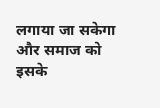लगाया जा सकेगा और समाज को इसके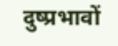दुष्प्रभावों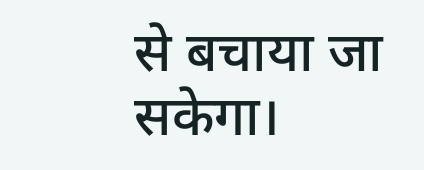से बचाया जा सकेगा।